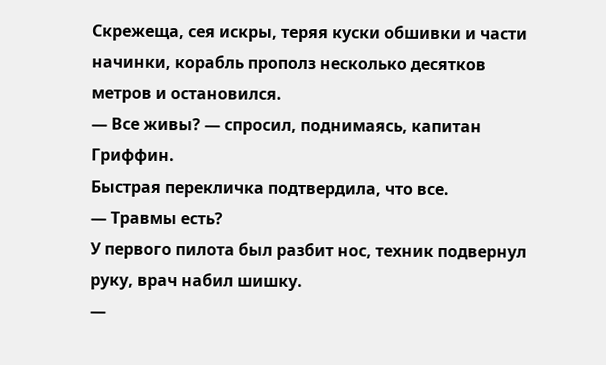Скрежеща, сея искры, теряя куски обшивки и части начинки, корабль прополз несколько десятков метров и остановился.
— Все живы? — спросил, поднимаясь, капитан Гриффин.
Быстрая перекличка подтвердила, что все.
— Травмы есть?
У первого пилота был разбит нос, техник подвернул руку, врач набил шишку.
—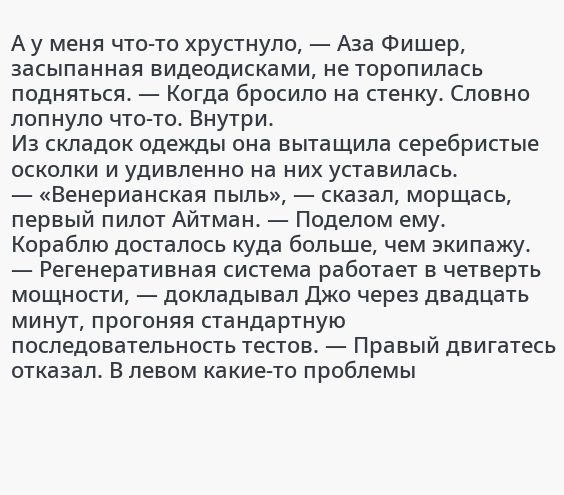А у меня что-то хрустнуло, — Аза Фишер, засыпанная видеодисками, не торопилась подняться. — Когда бросило на стенку. Словно лопнуло что-то. Внутри.
Из складок одежды она вытащила серебристые осколки и удивленно на них уставилась.
— «Венерианская пыль», — сказал, морщась, первый пилот Айтман. — Поделом ему.
Кораблю досталось куда больше, чем экипажу.
— Регенеративная система работает в четверть мощности, — докладывал Джо через двадцать минут, прогоняя стандартную последовательность тестов. — Правый двигатесь отказал. В левом какие-то проблемы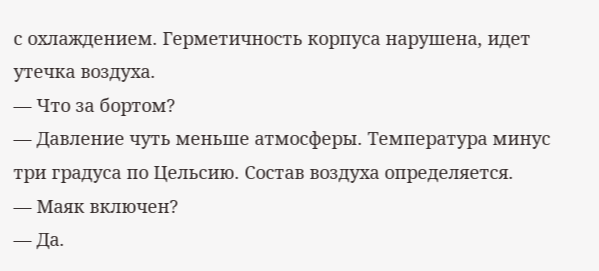с охлаждением. Герметичность корпуса нарушена, идет утечка воздуха.
— Что за бортом?
— Давление чуть меньше атмосферы. Температура минус три градуса по Цельсию. Состав воздуха определяется.
— Маяк включен?
— Да.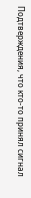Подтверждения, что кто-то принял сигнал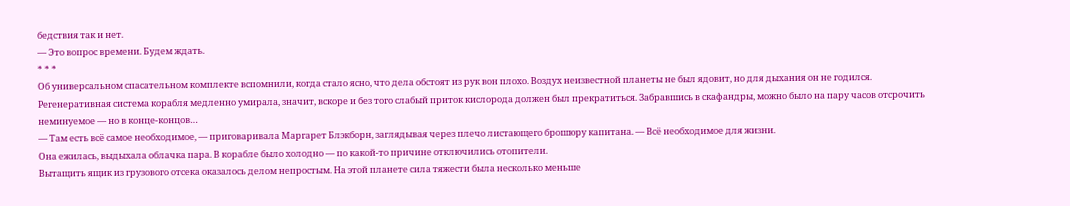бедствия так и нет.
— Это вопрос времени. Будем ждать.
* * *
Об универсальном спасательном комплекте вспомнили, когда стало ясно, что дела обстоят из рук вон плохо. Воздух неизвестной планеты не был ядовит, но для дыхания он не годился. Регенеративная система корабля медленно умирала, значит, вскоре и без того слабый приток кислорода должен был прекратиться. Забравшись в скафандры, можно было на пару часов отсрочить неминуемое — но в конце-концов…
— Там есть всё самое необходимое, — приговаривала Маргарет Блэкборн, заглядывая через плечо листающего брошюру капитана. — Всё необходимое для жизни.
Она ежилась, выдыхала облачка пара. В корабле было холодно — по какой-то причине отключились отопители.
Вытащить ящик из грузового отсека оказалось делом непростым. На этой планете сила тяжести была несколько меньше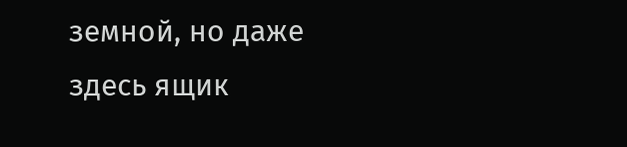земной, но даже здесь ящик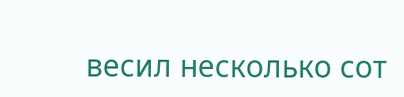весил несколько сот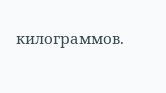килограммов.